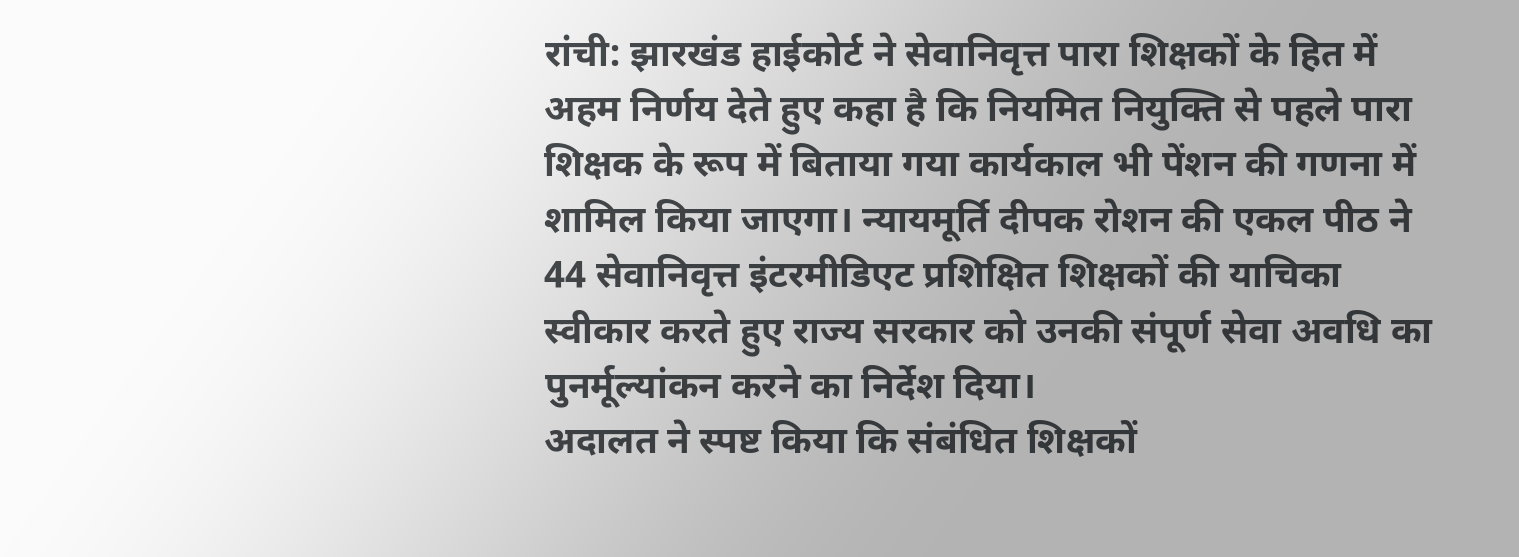रांची: झारखंड हाईकोर्ट ने सेवानिवृत्त पारा शिक्षकों के हित में अहम निर्णय देते हुए कहा है कि नियमित नियुक्ति से पहले पारा शिक्षक के रूप में बिताया गया कार्यकाल भी पेंशन की गणना में शामिल किया जाएगा। न्यायमूर्ति दीपक रोशन की एकल पीठ ने 44 सेवानिवृत्त इंटरमीडिएट प्रशिक्षित शिक्षकों की याचिका स्वीकार करते हुए राज्य सरकार को उनकी संपूर्ण सेवा अवधि का पुनर्मूल्यांकन करने का निर्देश दिया।
अदालत ने स्पष्ट किया कि संबंधित शिक्षकों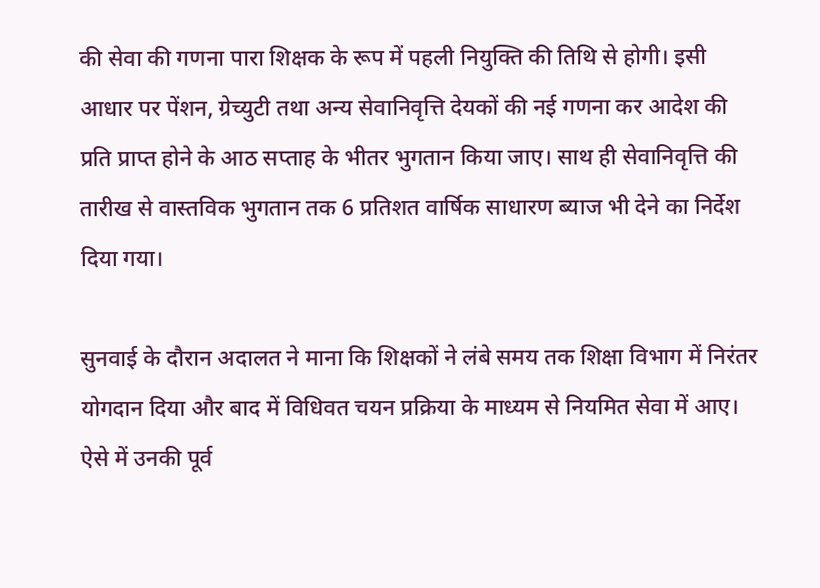की सेवा की गणना पारा शिक्षक के रूप में पहली नियुक्ति की तिथि से होगी। इसी आधार पर पेंशन, ग्रेच्युटी तथा अन्य सेवानिवृत्ति देयकों की नई गणना कर आदेश की प्रति प्राप्त होने के आठ सप्ताह के भीतर भुगतान किया जाए। साथ ही सेवानिवृत्ति की तारीख से वास्तविक भुगतान तक 6 प्रतिशत वार्षिक साधारण ब्याज भी देने का निर्देश दिया गया।

सुनवाई के दौरान अदालत ने माना कि शिक्षकों ने लंबे समय तक शिक्षा विभाग में निरंतर योगदान दिया और बाद में विधिवत चयन प्रक्रिया के माध्यम से नियमित सेवा में आए। ऐसे में उनकी पूर्व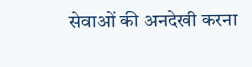सेवाओं की अनदेखी करना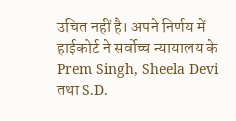उचित नहीं है। अपने निर्णय में हाईकोर्ट ने सर्वोच्च न्यायालय के Prem Singh, Sheela Devi तथा S.D.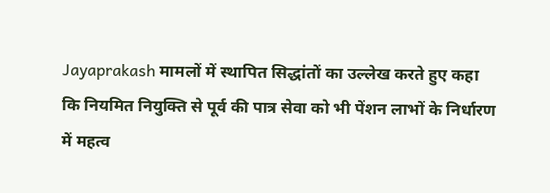Jayaprakash मामलों में स्थापित सिद्धांतों का उल्लेख करते हुए कहा कि नियमित नियुक्ति से पूर्व की पात्र सेवा को भी पेंशन लाभों के निर्धारण में महत्व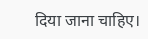दिया जाना चाहिए।